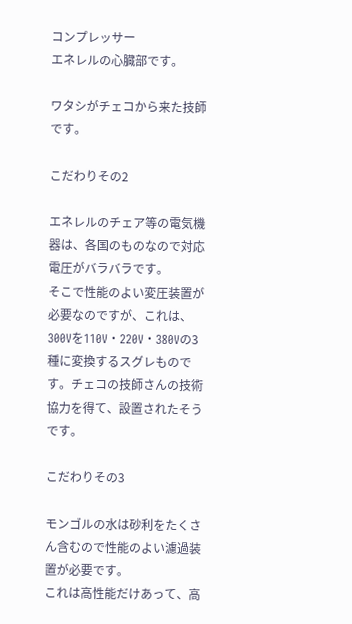コンプレッサー
エネレルの心臓部です。

ワタシがチェコから来た技師です。

こだわりその2

エネレルのチェア等の電気機器は、各国のものなので対応電圧がバラバラです。
そこで性能のよい変圧装置が必要なのですが、これは、300Vを110V・220V・380Vの3種に変換するスグレものです。チェコの技師さんの技術協力を得て、設置されたそうです。

こだわりその3

モンゴルの水は砂利をたくさん含むので性能のよい濾過装置が必要です。
これは高性能だけあって、高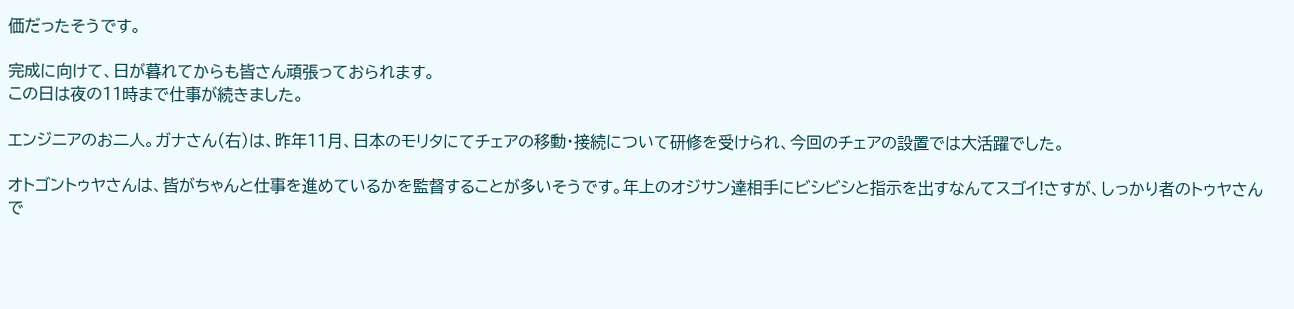価だったそうです。

完成に向けて、日が暮れてからも皆さん頑張っておられます。
この日は夜の11時まで仕事が続きました。

エンジニアのお二人。ガナさん(右)は、昨年11月、日本のモリタにてチェアの移動・接続について研修を受けられ、今回のチェアの設置では大活躍でした。

オトゴントゥヤさんは、皆がちゃんと仕事を進めているかを監督することが多いそうです。年上のオジサン達相手にビシビシと指示を出すなんてスゴイ!さすが、しっかり者のトゥヤさんで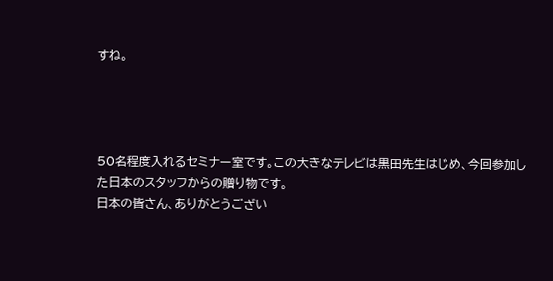すね。




50名程度入れるセミナー室です。この大きなテレビは黒田先生はじめ、今回参加した日本のスタッフからの贈り物です。
日本の皆さん、ありがとうござい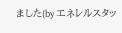ました(by エネレルスタッ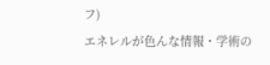フ)
エネレルが色んな情報・学術の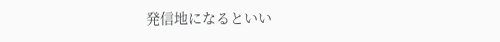発信地になるといい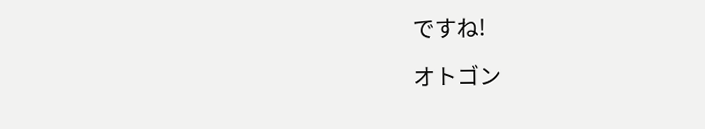ですね!

オトゴン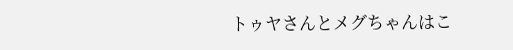トゥヤさんとメグちゃんはこ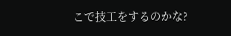こで技工をするのかな?